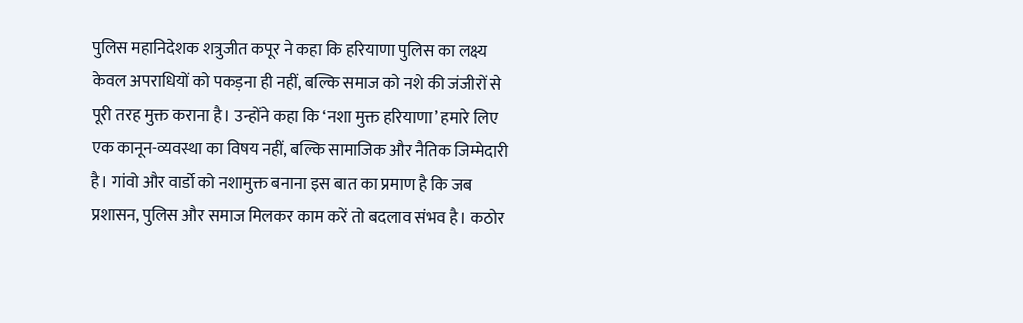पुलिस महानिदेशक शत्रुजीत कपूर ने कहा कि हरियाणा पुलिस का लक्ष्य केवल अपराधियों को पकड़ना ही नहीं, बल्कि समाज को नशे की जंजीरों से पूरी तरह मुक्त कराना है। उन्होंने कहा कि ‘नशा मुक्त हरियाणा’ हमारे लिए एक कानून-व्यवस्था का विषय नहीं, बल्कि सामाजिक और नैतिक जिम्मेदारी है। गांवो और वार्डो को नशामुक्त बनाना इस बात का प्रमाण है कि जब प्रशासन, पुलिस और समाज मिलकर काम करें तो बदलाव संभव है। कठोर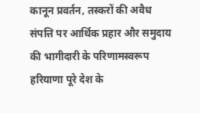कानून प्रवर्तन, तस्करों की अवैध संपत्ति पर आर्थिक प्रहार और समुदाय की भागीदारी के परिणामस्वरूप हरियाणा पूरे देश के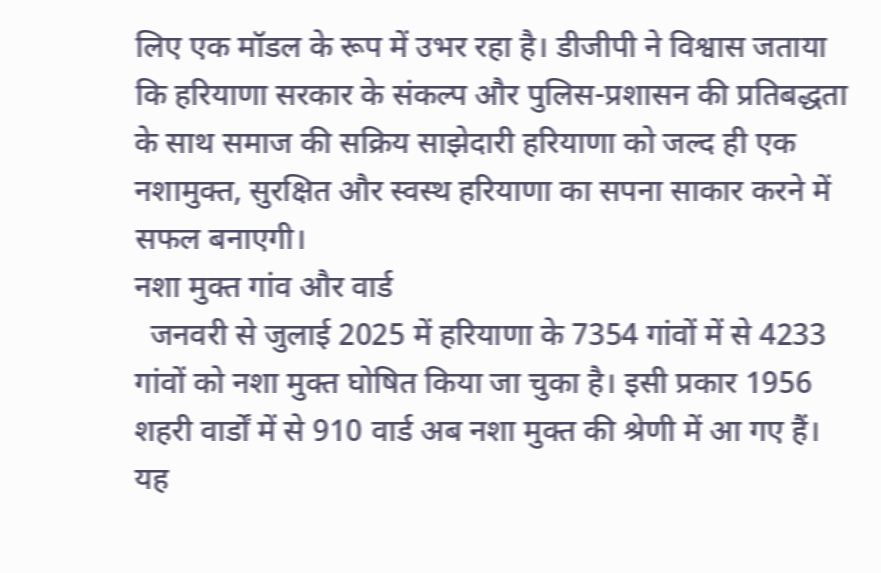लिए एक मॉडल के रूप में उभर रहा है। डीजीपी ने विश्वास जताया कि हरियाणा सरकार के संकल्प और पुलिस-प्रशासन की प्रतिबद्धता के साथ समाज की सक्रिय साझेदारी हरियाणा को जल्द ही एक नशामुक्त, सुरक्षित और स्वस्थ हरियाणा का सपना साकार करने में सफल बनाएगी।
नशा मुक्त गांव और वार्ड
  जनवरी से जुलाई 2025 में हरियाणा के 7354 गांवों में से 4233 गांवों को नशा मुक्त घोषित किया जा चुका है। इसी प्रकार 1956 शहरी वार्डों में से 910 वार्ड अब नशा मुक्त की श्रेणी में आ गए हैं। यह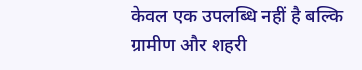केवल एक उपलब्धि नहीं है बल्कि ग्रामीण और शहरी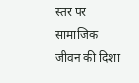स्तर पर सामाजिक जीवन की दिशा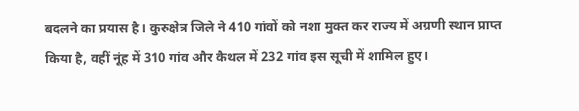बदलने का प्रयास है। कुरुक्षेत्र जिले ने 410 गांवों को नशा मुक्त कर राज्य में अग्रणी स्थान प्राप्त किया है, वहीं नूंह में 310 गांव और कैथल में 232 गांव इस सूची में शामिल हुए।